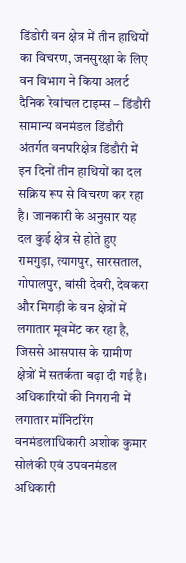डिंडोरी वन क्षेत्र में तीन हाथियों का विचरण, जनसुरक्षा के लिए वन विभाग ने किया अलर्ट
दैनिक रेवांचल टाइम्स – डिंडौरी सामान्य वनमंडल डिंडौरी अंतर्गत वनपरिक्षेत्र डिंडौरी में इन दिनों तीन हाथियों का दल सक्रिय रूप से विचरण कर रहा है। जानकारी के अनुसार यह दल कुई क्षेत्र से होते हुए रामगुड़ा, त्यागपुर, सारसताल, गोपालपुर, बांसी देवरी, देवकरा और मिगड़ी के वन क्षेत्रों में लगातार मूवमेंट कर रहा है, जिससे आसपास के ग्रामीण क्षेत्रों में सतर्कता बढ़ा दी गई है।
अधिकारियों की निगरानी में लगातार मॉनिटरिंग
वनमंडलाधिकारी अशोक कुमार सोलंकी एवं उपवनमंडल अधिकारी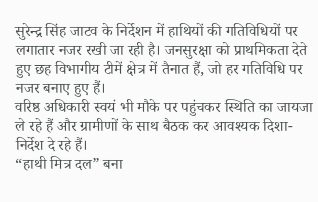सुरेन्द्र सिंह जाटव के निर्देशन में हाथियों की गतिविधियों पर लगातार नजर रखी जा रही है। जनसुरक्षा को प्राथमिकता देते हुए छह विभागीय टीमें क्षेत्र में तैनात हैं, जो हर गतिविधि पर नजर बनाए हुए हैं।
वरिष्ठ अधिकारी स्वयं भी मौके पर पहुंचकर स्थिति का जायजा ले रहे हैं और ग्रामीणों के साथ बैठक कर आवश्यक दिशा-निर्देश दे रहे हैं।
“हाथी मित्र दल” बना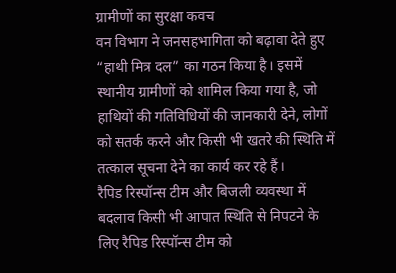ग्रामीणों का सुरक्षा कवच
वन विभाग ने जनसहभागिता को बढ़ावा देते हुए “हाथी मित्र दल” का गठन किया है। इसमें स्थानीय ग्रामीणों को शामिल किया गया है, जो हाथियों की गतिविधियों की जानकारी देने, लोगों को सतर्क करने और किसी भी खतरे की स्थिति में तत्काल सूचना देने का कार्य कर रहे हैं।
रैपिड रिस्पॉन्स टीम और बिजली व्यवस्था में बदलाव किसी भी आपात स्थिति से निपटने के लिए रैपिड रिस्पॉन्स टीम को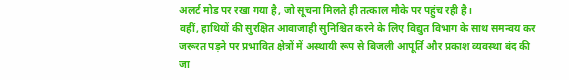अलर्ट मोड पर रखा गया है, जो सूचना मिलते ही तत्काल मौके पर पहुंच रही है।
वहीं, हाथियों की सुरक्षित आवाजाही सुनिश्चित करने के लिए विद्युत विभाग के साथ समन्वय कर जरूरत पड़ने पर प्रभावित क्षेत्रों में अस्थायी रूप से बिजली आपूर्ति और प्रकाश व्यवस्था बंद की जा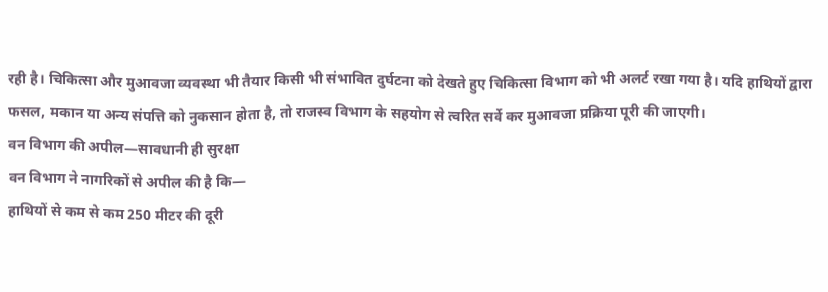रही है। चिकित्सा और मुआवजा व्यवस्था भी तैयार किसी भी संभावित दुर्घटना को देखते हुए चिकित्सा विभाग को भी अलर्ट रखा गया है। यदि हाथियों द्वारा फसल, मकान या अन्य संपत्ति को नुकसान होता है, तो राजस्व विभाग के सहयोग से त्वरित सर्वे कर मुआवजा प्रक्रिया पूरी की जाएगी।
वन विभाग की अपील—सावधानी ही सुरक्षा
वन विभाग ने नागरिकों से अपील की है कि—
हाथियों से कम से कम 250 मीटर की दूरी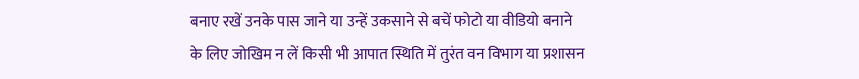बनाए रखें उनके पास जाने या उन्हें उकसाने से बचें फोटो या वीडियो बनाने के लिए जोखिम न लें किसी भी आपात स्थिति में तुरंत वन विभाग या प्रशासन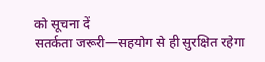को सूचना दें
सतर्कता जरूरी—सहयोग से ही सुरक्षित रहेगा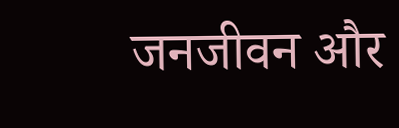जनजीवन और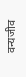वन्यजीव